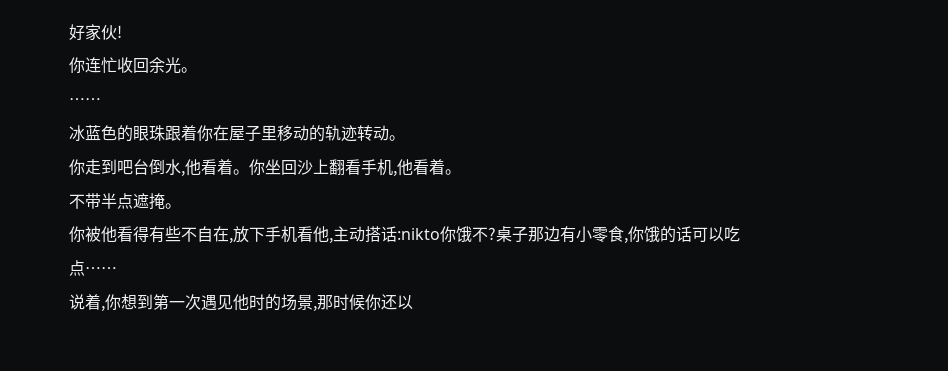好家伙!
你连忙收回余光。
……
冰蓝色的眼珠跟着你在屋子里移动的轨迹转动。
你走到吧台倒水,他看着。你坐回沙上翻看手机,他看着。
不带半点遮掩。
你被他看得有些不自在,放下手机看他,主动搭话:nikto你饿不?桌子那边有小零食,你饿的话可以吃点……
说着,你想到第一次遇见他时的场景,那时候你还以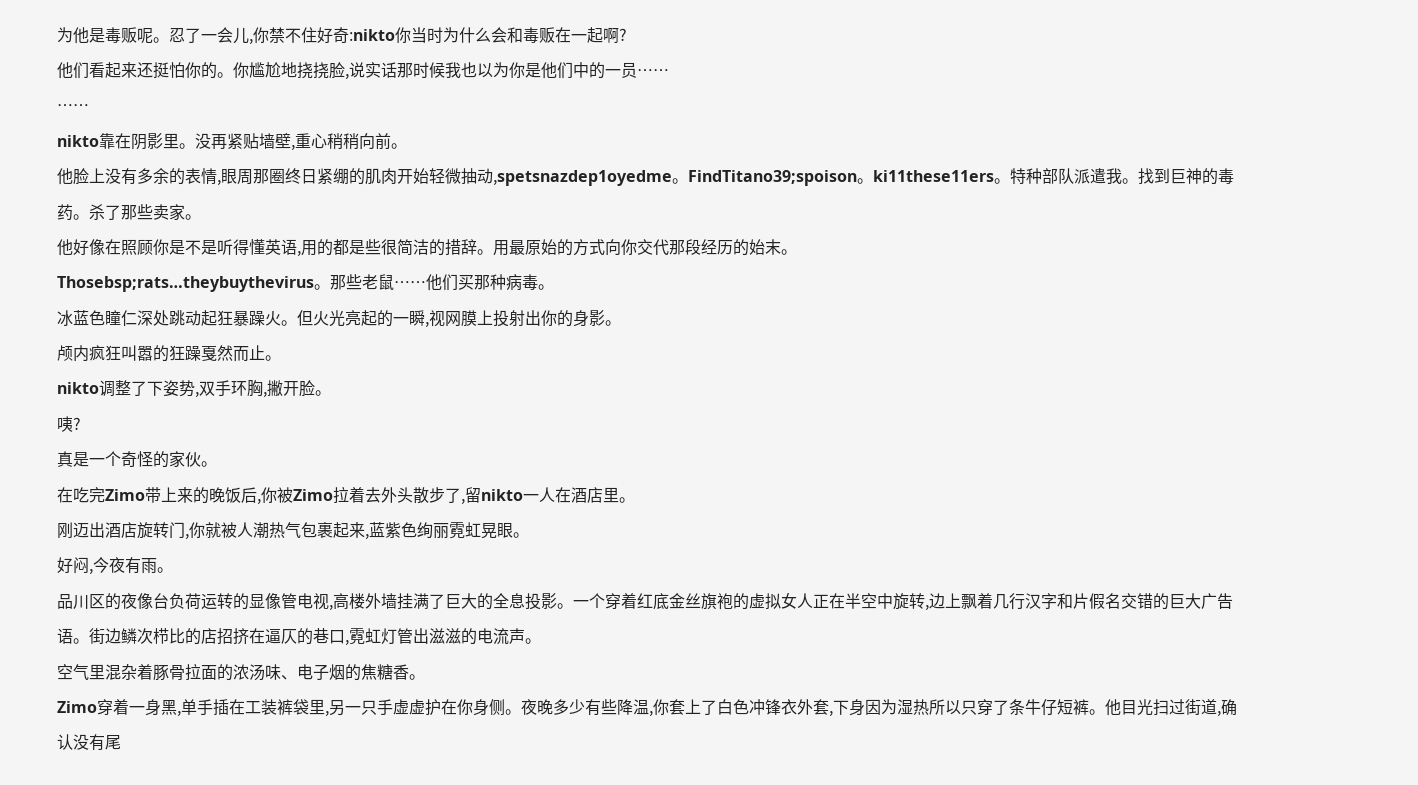为他是毒贩呢。忍了一会儿,你禁不住好奇:nikto你当时为什么会和毒贩在一起啊?
他们看起来还挺怕你的。你尴尬地挠挠脸,说实话那时候我也以为你是他们中的一员……
……
nikto靠在阴影里。没再紧贴墙壁,重心稍稍向前。
他脸上没有多余的表情,眼周那圈终日紧绷的肌肉开始轻微抽动,spetsnazdep1oyedme。FindTitano39;spoison。ki11these11ers。特种部队派遣我。找到巨神的毒药。杀了那些卖家。
他好像在照顾你是不是听得懂英语,用的都是些很简洁的措辞。用最原始的方式向你交代那段经历的始末。
Thosebsp;rats…theybuythevirus。那些老鼠……他们买那种病毒。
冰蓝色瞳仁深处跳动起狂暴躁火。但火光亮起的一瞬,视网膜上投射出你的身影。
颅内疯狂叫嚣的狂躁戛然而止。
nikto调整了下姿势,双手环胸,撇开脸。
咦?
真是一个奇怪的家伙。
在吃完Zimo带上来的晚饭后,你被Zimo拉着去外头散步了,留nikto一人在酒店里。
刚迈出酒店旋转门,你就被人潮热气包裹起来,蓝紫色绚丽霓虹晃眼。
好闷,今夜有雨。
品川区的夜像台负荷运转的显像管电视,高楼外墙挂满了巨大的全息投影。一个穿着红底金丝旗袍的虚拟女人正在半空中旋转,边上飘着几行汉字和片假名交错的巨大广告语。街边鳞次栉比的店招挤在逼仄的巷口,霓虹灯管出滋滋的电流声。
空气里混杂着豚骨拉面的浓汤味、电子烟的焦糖香。
Zimo穿着一身黑,单手插在工装裤袋里,另一只手虚虚护在你身侧。夜晚多少有些降温,你套上了白色冲锋衣外套,下身因为湿热所以只穿了条牛仔短裤。他目光扫过街道,确认没有尾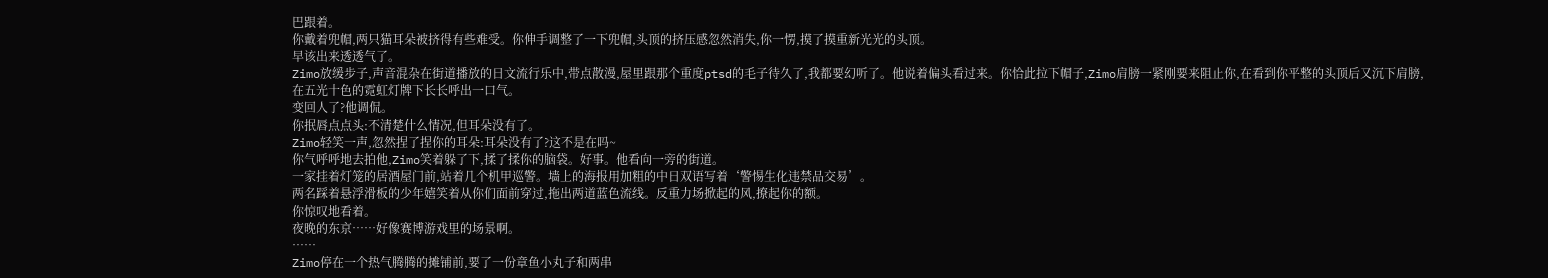巴跟着。
你戴着兜帽,两只猫耳朵被挤得有些难受。你伸手调整了一下兜帽,头顶的挤压感忽然消失,你一愣,摸了摸重新光光的头顶。
早该出来透透气了。
Zimo放缓步子,声音混杂在街道播放的日文流行乐中,带点散漫,屋里跟那个重度ptsd的毛子待久了,我都要幻听了。他说着偏头看过来。你恰此拉下帽子,Zimo肩膀一紧刚要来阻止你,在看到你平整的头顶后又沉下肩膀,在五光十色的霓虹灯牌下长长呼出一口气。
变回人了?他调侃。
你抿唇点点头:不清楚什么情况,但耳朵没有了。
Zimo轻笑一声,忽然捏了捏你的耳朵:耳朵没有了?这不是在吗~
你气呼呼地去拍他,Zimo笑着躲了下,揉了揉你的脑袋。好事。他看向一旁的街道。
一家挂着灯笼的居酒屋门前,站着几个机甲巡警。墙上的海报用加粗的中日双语写着‘警惕生化违禁品交易’。
两名踩着悬浮滑板的少年嬉笑着从你们面前穿过,拖出两道蓝色流线。反重力场掀起的风,撩起你的额。
你惊叹地看着。
夜晚的东京……好像赛博游戏里的场景啊。
……
Zimo停在一个热气腾腾的摊铺前,要了一份章鱼小丸子和两串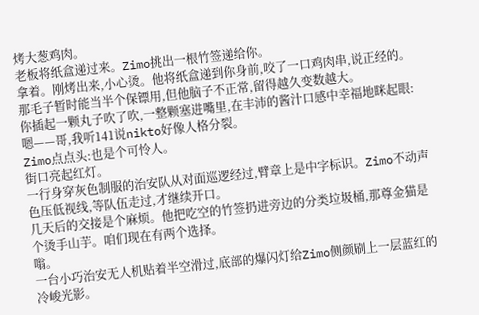烤大葱鸡肉。
老板将纸盒递过来。Zimo挑出一根竹签递给你。
拿着。刚烤出来,小心烫。他将纸盒递到你身前,咬了一口鸡肉串,说正经的。那毛子暂时能当半个保镖用,但他脑子不正常,留得越久变数越大。
你插起一颗丸子吹了吹,一整颗塞进嘴里,在丰沛的酱汁口感中幸福地眯起眼:嗯——哥,我听141说nikto好像人格分裂。
Zimo点点头:也是个可怜人。
街口亮起红灯。
一行身穿灰色制服的治安队从对面巡逻经过,臂章上是中字标识。Zimo不动声色压低视线,等队伍走过,才继续开口。
几天后的交接是个麻烦。他把吃空的竹签扔进旁边的分类垃圾桶,那尊金猫是个烫手山芋。咱们现在有两个选择。
嗡。
一台小巧治安无人机贴着半空滑过,底部的爆闪灯给Zimo侧颜刷上一层蓝红的冷峻光影。